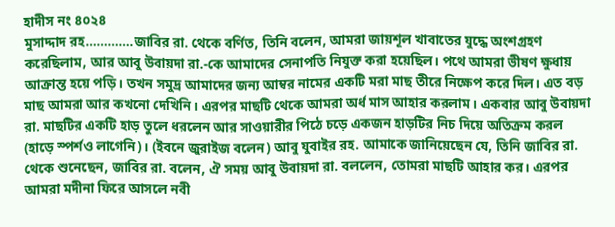হাদীস নং ৪০২৪
মুসাদ্দাদ রহ………….জাবির রা. থেকে বর্ণিত, তিনি বলেন, আমরা জায়শূল খাবাতের যুদ্ধে অংশগ্রহণ করেছিলাম, আর আবু উবায়দা রা.-কে আমাদের সেনাপতি নিযুক্ত করা হয়েছিল। পথে আমরা ভীষণ ক্ষুধায় আক্রান্ত হয়ে পড়ি। তখন সমুদ্র আমাদের জন্য আম্বর নামের একটি মরা মাছ তীরে নিক্ষেপ করে দিল। এত বড় মাছ আমরা আর কখনো দেখিনি। এরপর মাছটি থেকে আমরা অর্ধ মাস আহার করলাম। একবার আবু উবায়দা রা. মাছটির একটি হাড় তুলে ধরলেন আর সাওয়ারীর পিঠে চড়ে একজন হাড়টির নিচ দিয়ে অতিক্রম করল (হাড়ে স্পর্শও লাগেনি)। (ইবনে জুরাইজ বলেন) আবু যুবাইর রহ. আমাকে জানিয়েছেন যে, তিনি জাবির রা. থেকে শুনেছেন, জাবির রা. বলেন, ঐ সময় আবু উবায়দা রা. বললেন, তোমরা মাছটি আহার কর। এরপর আমরা মদীনা ফিরে আসলে নবী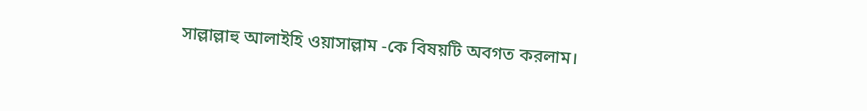সাল্লাল্লাহু আলাইহি ওয়াসাল্লাম -কে বিষয়টি অবগত করলাম।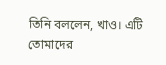তিনি বললেন, খাও। এটি তোমাদের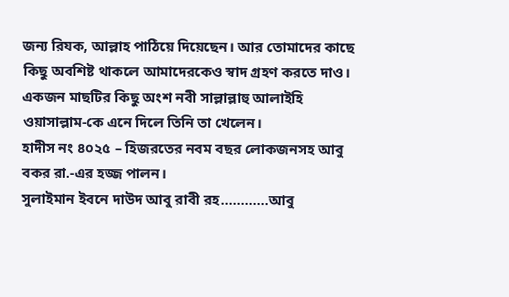জন্য রিযক, আল্লাহ পাঠিয়ে দিয়েছেন। আর তোমাদের কাছে কিছু অবশিষ্ট থাকলে আমাদেরকেও স্বাদ গ্রহণ করতে দাও। একজন মাছটির কিছু অংশ নবী সাল্লাল্লাহু আলাইহি ওয়াসাল্লাম-কে এনে দিলে তিনি তা খেলেন।
হাদীস নং ৪০২৫ – হিজরতের নবম বছর লোকজনসহ আবু বকর রা.-এর হজ্জ পালন।
সুলাইমান ইবনে দাউদ আবু রাবী রহ…………আবু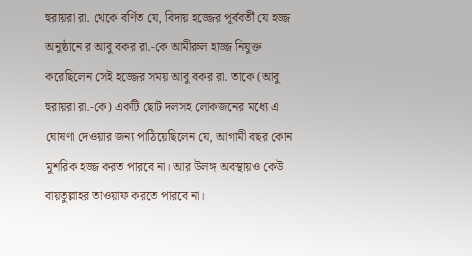হুরায়রা রা. থেকে বর্ণিত যে, বিদায় হজ্জের পূর্ববর্তী যে হজ্জ অনুষ্ঠানে র আবু বকর রা.-কে আমীরুল হাজ্জ নিযুক্ত করেছিলেন সেই হজ্জের সময় আবু বকর রা. তাকে (আবু হুরায়রা রা.-কে) একটি ছোট দলসহ লোকজনের মধ্যে এ ঘোষণা দেওয়ার জন্য পাঠিয়েছিলেন যে, আগামী বছর কোন মুশরিক হজ্জ করত পারবে না। আর উলঙ্গ অবস্থায়ও কেউ বায়তুল্লাহর তাওয়াফ করতে পারবে না।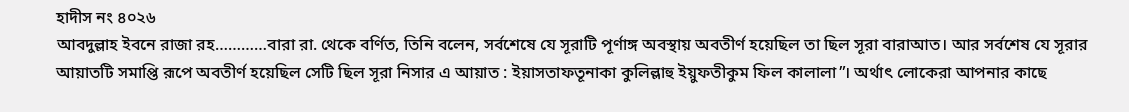হাদীস নং ৪০২৬
আবদুল্লাহ ইবনে রাজা রহ…………বারা রা. থেকে বর্ণিত, তিনি বলেন, সর্বশেষে যে সূরাটি পূর্ণাঙ্গ অবস্থায় অবতীর্ণ হয়েছিল তা ছিল সূরা বারাআত। আর সর্বশেষ যে সূরার আয়াতটি সমাপ্তি রূপে অবতীর্ণ হয়েছিল সেটি ছিল সূরা নিসার এ আয়াত : ইয়াসতাফতূনাকা কুলিল্লাহু ইয়ুফতীকুম ফিল কালালা”। অর্থাৎ লোকেরা আপনার কাছে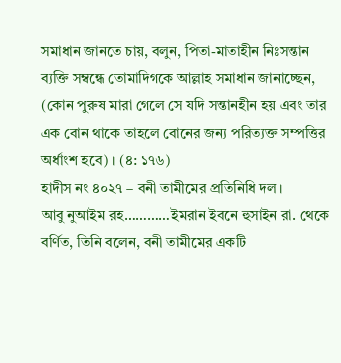সমাধান জানতে চায়, বলুন, পিতা-মাতাহীন নিঃসন্তান ব্যক্তি সম্বন্ধে তোমাদিগকে আল্লাহ সমাধান জানাচ্ছেন, (কোন পুরুষ মারা গেলে সে যদি সন্তানহীন হয় এবং তার এক বোন থাকে তাহলে বোনের জন্য পরিত্যক্ত সম্পত্তির অর্ধাংশ হবে) । (৪: ১৭৬)
হাদীস নং ৪০২৭ – বনী তামীমের প্রতিনিধি দল।
আবু নুআইম রহ…………ইমরান ইবনে হুসাইন রা. থেকে বর্ণিত, তিনি বলেন, বনী তামীমের একটি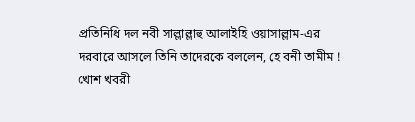প্রতিনিধি দল নবী সাল্লাল্লাহু আলাইহি ওয়াসাল্লাম-এর দরবারে আসলে তিনি তাদেরকে বললেন, হে বনী তামীম ! খোশ খবরী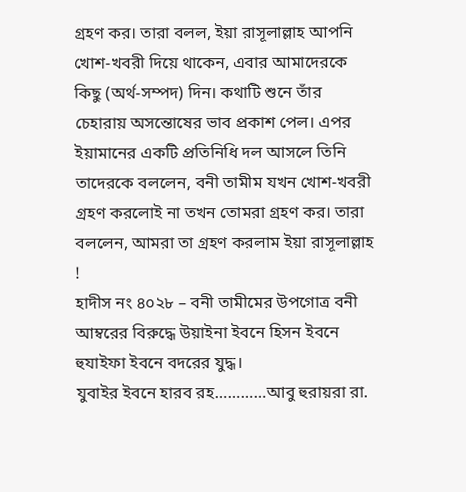গ্রহণ কর। তারা বলল, ইয়া রাসূলাল্লাহ আপনি খোশ-খবরী দিয়ে থাকেন, এবার আমাদেরকে কিছু (অর্থ-সম্পদ) দিন। কথাটি শুনে তাঁর চেহারায় অসন্তোষের ভাব প্রকাশ পেল। এপর ইয়ামানের একটি প্রতিনিধি দল আসলে তিনি তাদেরকে বললেন, বনী তামীম যখন খোশ-খবরী গ্রহণ করলোই না তখন তোমরা গ্রহণ কর। তারা বললেন, আমরা তা গ্রহণ করলাম ইয়া রাসূলাল্লাহ !
হাদীস নং ৪০২৮ – বনী তামীমের উপগোত্র বনী আম্বরের বিরুদ্ধে উয়াইনা ইবনে হিসন ইবনে হুযাইফা ইবনে বদরের যুদ্ধ।
যুবাইর ইবনে হারব রহ…………আবু হুরায়রা রা.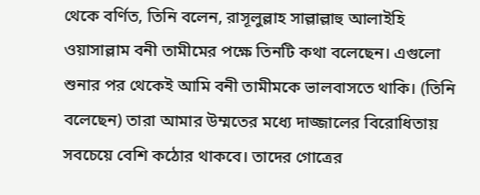থেকে বর্ণিত, তিনি বলেন, রাসূলুল্লাহ সাল্লাল্লাহু আলাইহি ওয়াসাল্লাম বনী তামীমের পক্ষে তিনটি কথা বলেছেন। এগুলো শুনার পর থেকেই আমি বনী তামীমকে ভালবাসতে থাকি। (তিনি বলেছেন) তারা আমার উম্মতের মধ্যে দাজ্জালের বিরোধিতায় সবচেয়ে বেশি কঠোর থাকবে। তাদের গোত্রের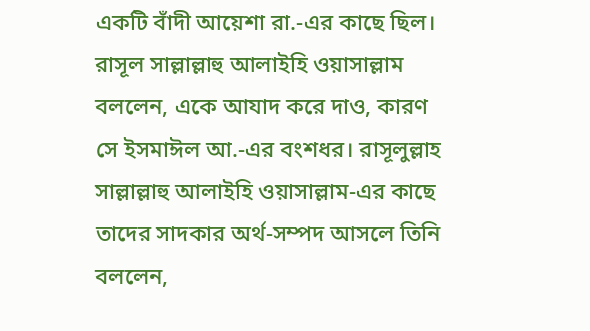একটি বাঁদী আয়েশা রা.-এর কাছে ছিল। রাসূল সাল্লাল্লাহু আলাইহি ওয়াসাল্লাম বললেন, একে আযাদ করে দাও, কারণ সে ইসমাঈল আ.-এর বংশধর। রাসূলুল্লাহ সাল্লাল্লাহু আলাইহি ওয়াসাল্লাম-এর কাছে তাদের সাদকার অর্থ-সম্পদ আসলে তিনি বললেন,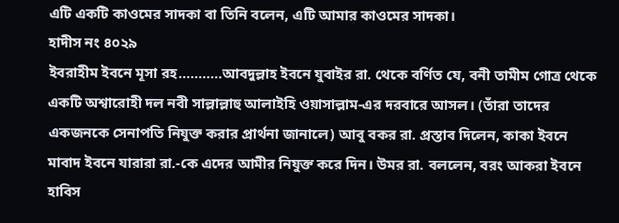এটি একটি কাওমের সাদকা বা তিনি বলেন, এটি আমার কাওমের সাদকা।
হাদীস নং ৪০২৯
ইবরাহীম ইবনে মূসা রহ………..আবদুল্লাহ ইবনে যুবাইর রা. থেকে বর্ণিত যে, বনী তামীম গোত্র থেকে একটি অশ্বারোহী দল নবী সাল্লাল্লাহু আলাইহি ওয়াসাল্লাম-এর দরবারে আসল। (তাঁরা তাদের একজনকে সেনাপতি নিযুক্ত করার প্রার্থনা জানালে) আবু বকর রা. প্রস্তাব দিলেন, কাকা ইবনে মাবাদ ইবনে যারারা রা.-কে এদের আমীর নিযুক্ত করে দিন। উমর রা. বললেন, বরং আকরা ইবনে হাবিস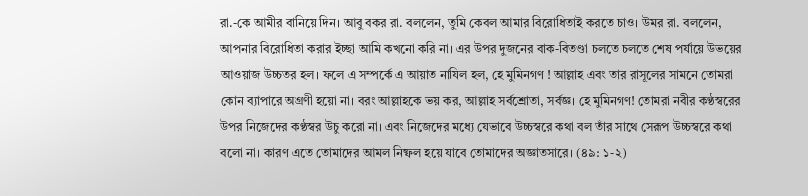রা.-কে আমীর বানিয়ে দিন। আবু বকর রা. বললেন, তুমি কেবল আমার বিরোধিতাই করতে চাও। উমর রা. বললেন, আপনার বিরোধিতা করার ইচ্ছা আমি কখনো করি না। এর উপর দুজনের বাক-বিতণ্ডা চলতে চলতে শেষ পর্যায়ে উভয়ের আওয়াজ উচ্চতর হল। ফলে এ সম্পর্কে এ আয়াত নাযিল হল, হে মুমিনগণ ! আল্লাহ এবং তার রাসূলের সামনে তোমরা কোন ব্যাপারে অগ্রণী হয়ো না। বরং আল্লাহকে ভয় কর, আল্লাহ সর্বশ্রোতা, সর্বজ্ঞ। হে মুমিনগণ! তোমরা নবীর কণ্ঠস্বরের উপর নিজেদের কণ্ঠস্বর উচু করো না। এবং নিজেদের মধ্যে যেভাবে উচ্চস্বরে কথা বল তাঁর সাথে সেরূপ উচ্চস্বরে কথা বলো না। কারণ এতে তোমাদের আমল নিষ্ফল হয়ে যাবে তোমাদের অজ্ঞাতসারে। (৪৯: ১-২)